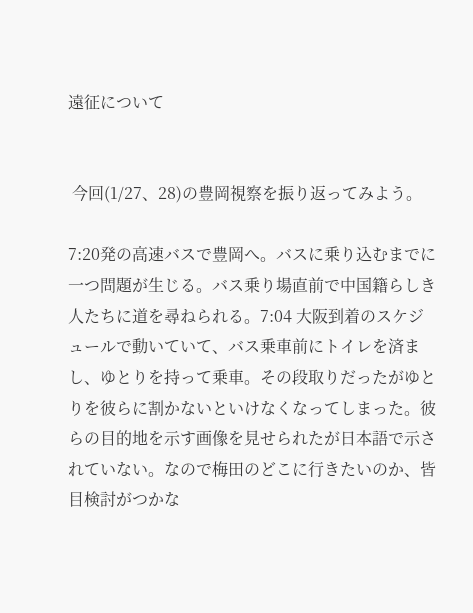遠征について


 今回(1/27、28)の豊岡視察を振り返ってみよう。

7:20発の高速バスで豊岡へ。バスに乗り込むまでに一つ問題が生じる。バス乗り場直前で中国籍らしき人たちに道を尋ねられる。7:04 大阪到着のスケジュールで動いていて、バス乗車前にトイレを済まし、ゆとりを持って乗車。その段取りだったがゆとりを彼らに割かないといけなくなってしまった。彼らの目的地を示す画像を見せられたが日本語で示されていない。なので梅田のどこに行きたいのか、皆目検討がつかな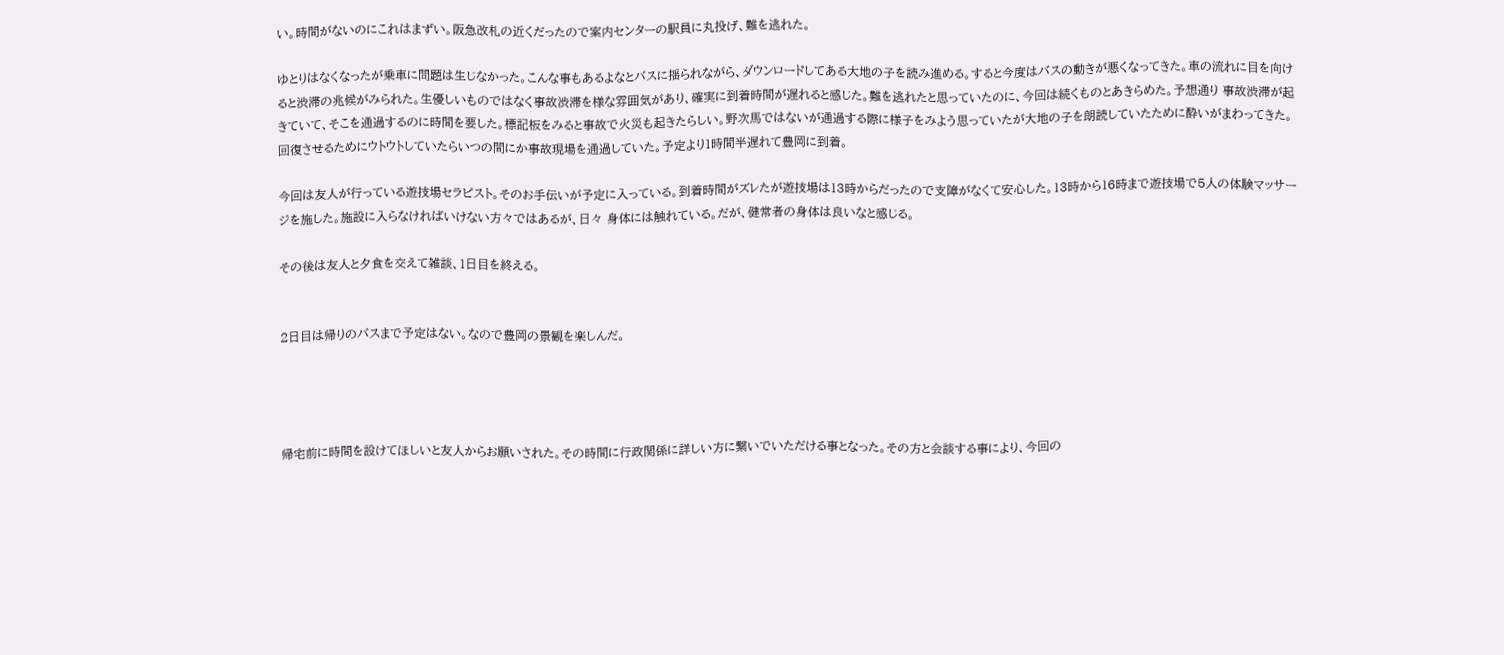い。時間がないのにこれはまずい。阪急改札の近くだったので案内センターの駅員に丸投げ、難を逃れた。

ゆとりはなくなったが乗車に問題は生じなかった。こんな事もあるよなとバスに揺られながら、ダウンロードしてある大地の子を読み進める。すると今度はバスの動きが悪くなってきた。車の流れに目を向けると渋滞の兆候がみられた。生優しいものではなく事故渋滞を様な雰囲気があり、確実に到着時間が遅れると感じた。難を逃れたと思っていたのに、今回は続くものとあきらめた。予想通り 事故渋滞が起きていて、そこを通過するのに時間を要した。標記板をみると事故で火災も起きたらしい。野次馬ではないが通過する際に様子をみよう思っていたが大地の子を朗読していたために酔いがまわってきた。回復させるためにウトウトしていたらいつの間にか事故現場を通過していた。予定より1時間半遅れて豊岡に到着。

今回は友人が行っている遊技場セラピスト。そのお手伝いが予定に入っている。到着時間がズレたが遊技場は13時からだったので支障がなくて安心した。13時から16時まで遊技場で5人の体験マッサージを施した。施設に入らなければいけない方々ではあるが、日々 身体には触れている。だが、健常者の身体は良いなと感じる。

その後は友人と夕食を交えて雑談、1日目を終える。


2日目は帰りのバスまで予定はない。なので豊岡の景観を楽しんだ。




帰宅前に時間を設けてほしいと友人からお願いされた。その時間に行政関係に詳しい方に繋いでいただける事となった。その方と会談する事により、今回の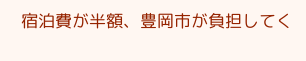宿泊費が半額、豊岡市が負担してく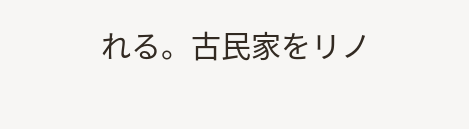れる。古民家をリノ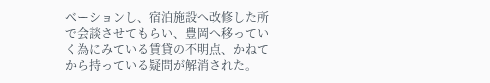ベーションし、宿泊施設へ改修した所で会談させてもらい、豊岡へ移っていく為にみている賃貸の不明点、かねてから持っている疑問が解消された。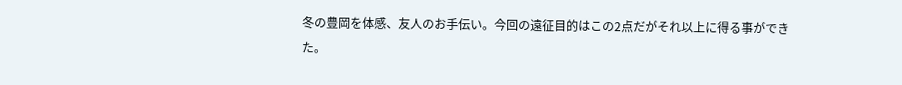冬の豊岡を体感、友人のお手伝い。今回の遠征目的はこの2点だがそれ以上に得る事ができた。